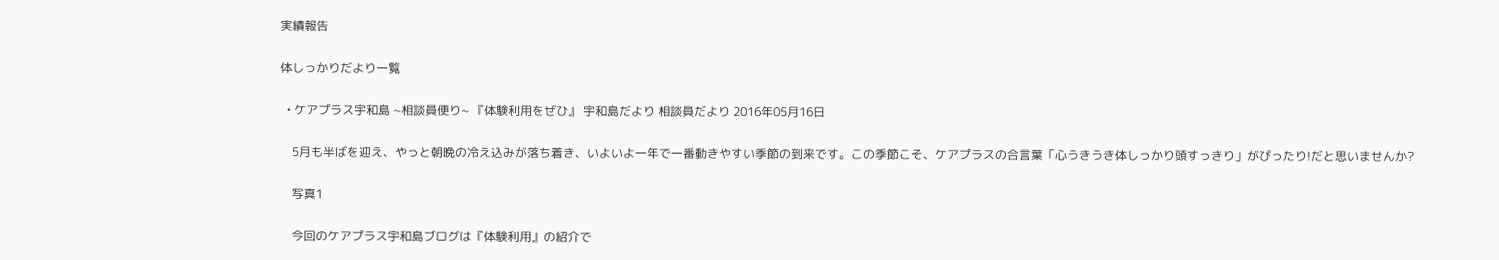実績報告

体しっかりだより一覧

  • ケアプラス宇和島 ~相談員便り~ 『体験利用をぜひ』 宇和島だより 相談員だより 2016年05月16日

    5月も半ばを迎え、やっと朝晩の冷え込みが落ち着き、いよいよ一年で一番動きやすい季節の到来です。この季節こそ、ケアプラスの合言葉「心うきうき体しっかり頭すっきり」がぴったり!だと思いませんか?

    写真1

    今回のケアプラス宇和島ブログは『体験利用』の紹介で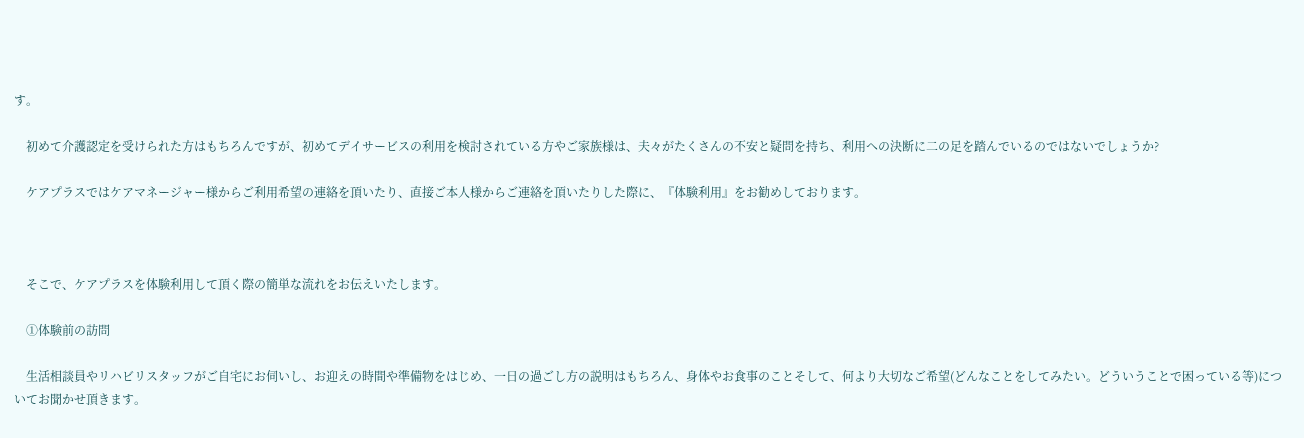す。

    初めて介護認定を受けられた方はもちろんですが、初めてデイサービスの利用を検討されている方やご家族様は、夫々がたくさんの不安と疑問を持ち、利用への決断に二の足を踏んでいるのではないでしょうか?

    ケアプラスではケアマネージャー様からご利用希望の連絡を頂いたり、直接ご本人様からご連絡を頂いたりした際に、『体験利用』をお勧めしております。



    そこで、ケアプラスを体験利用して頂く際の簡単な流れをお伝えいたします。

    ①体験前の訪問

    生活相談員やリハビリスタッフがご自宅にお伺いし、お迎えの時間や準備物をはじめ、一日の過ごし方の説明はもちろん、身体やお食事のことそして、何より大切なご希望(どんなことをしてみたい。どういうことで困っている等)についてお聞かせ頂きます。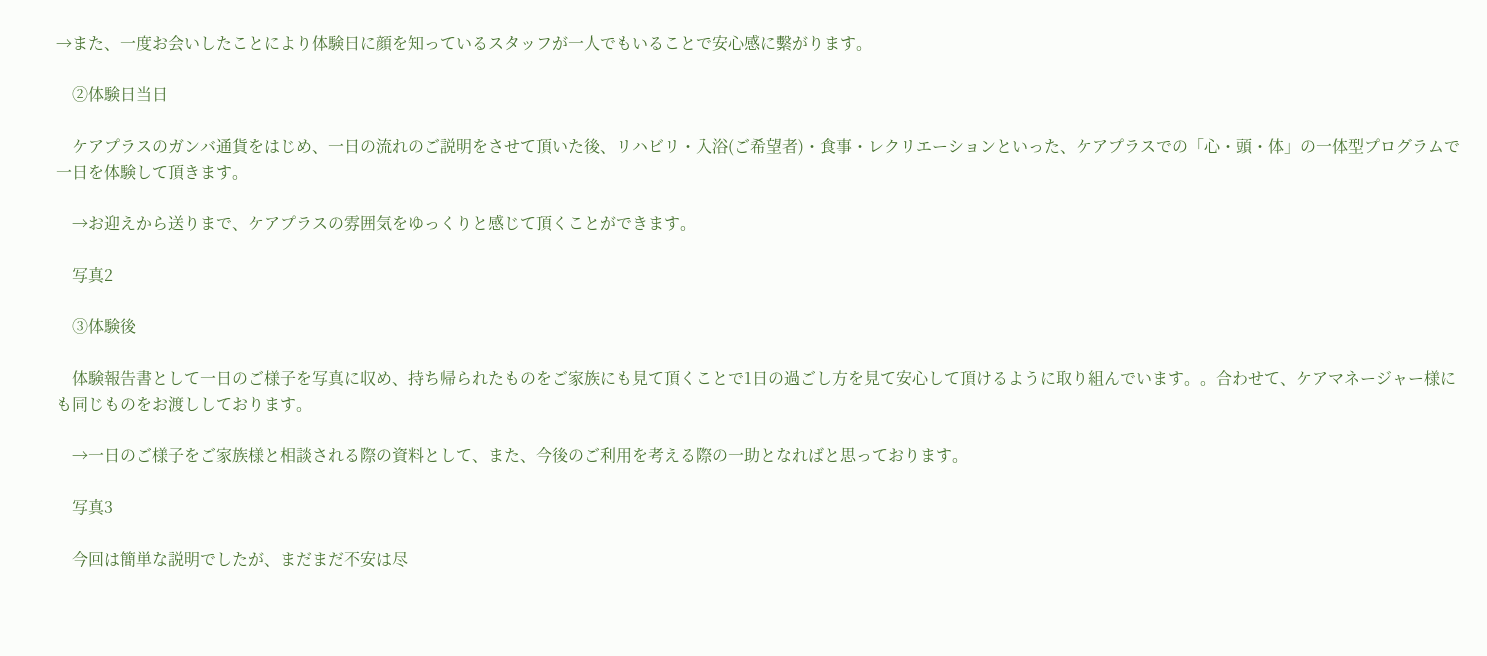→また、一度お会いしたことにより体験日に顔を知っているスタッフが一人でもいることで安心感に繫がります。

    ②体験日当日

    ケアプラスのガンバ通貨をはじめ、一日の流れのご説明をさせて頂いた後、リハビリ・入浴(ご希望者)・食事・レクリエーションといった、ケアプラスでの「心・頭・体」の一体型プログラムで一日を体験して頂きます。

    →お迎えから送りまで、ケアプラスの雰囲気をゆっくりと感じて頂くことができます。

    写真2

    ③体験後

    体験報告書として一日のご様子を写真に収め、持ち帰られたものをご家族にも見て頂くことで1日の過ごし方を見て安心して頂けるように取り組んでいます。。合わせて、ケアマネージャー様にも同じものをお渡ししております。

    →一日のご様子をご家族様と相談される際の資料として、また、今後のご利用を考える際の一助となればと思っております。

    写真3

    今回は簡単な説明でしたが、まだまだ不安は尽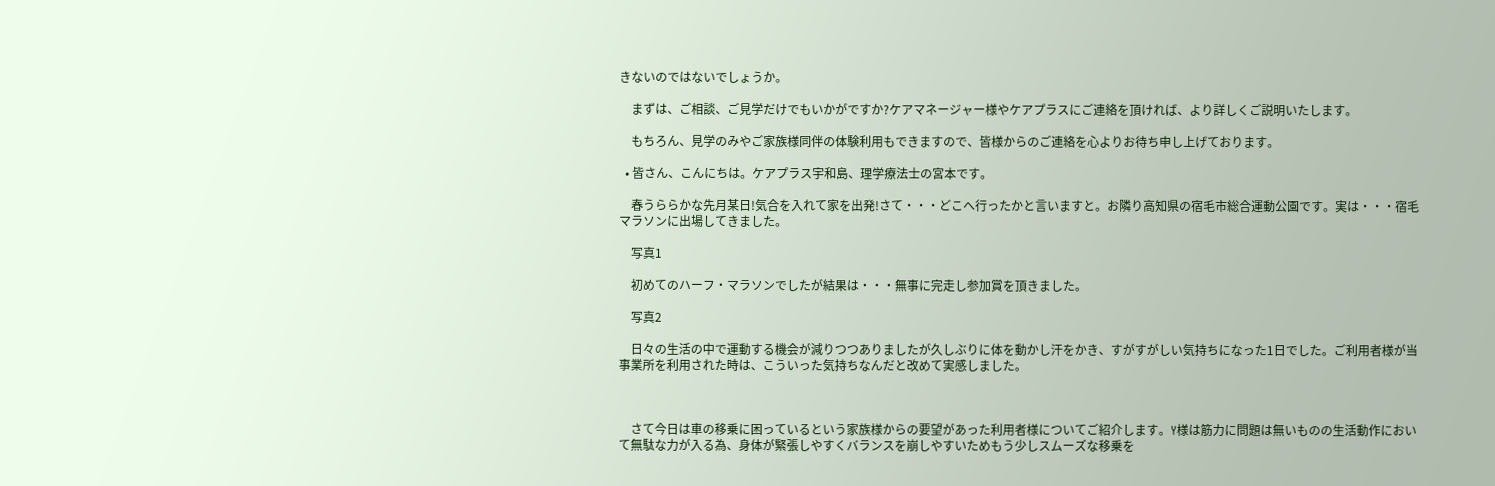きないのではないでしょうか。

    まずは、ご相談、ご見学だけでもいかがですか?ケアマネージャー様やケアプラスにご連絡を頂ければ、より詳しくご説明いたします。

    もちろん、見学のみやご家族様同伴の体験利用もできますので、皆様からのご連絡を心よりお待ち申し上げております。

  • 皆さん、こんにちは。ケアプラス宇和島、理学療法士の宮本です。

    春うららかな先月某日!気合を入れて家を出発!さて・・・どこへ行ったかと言いますと。お隣り高知県の宿毛市総合運動公園です。実は・・・宿毛マラソンに出場してきました。

    写真1

    初めてのハーフ・マラソンでしたが結果は・・・無事に完走し参加賞を頂きました。

    写真2

    日々の生活の中で運動する機会が減りつつありましたが久しぶりに体を動かし汗をかき、すがすがしい気持ちになった1日でした。ご利用者様が当事業所を利用された時は、こういった気持ちなんだと改めて実感しました。



    さて今日は車の移乗に困っているという家族様からの要望があった利用者様についてご紹介します。Y様は筋力に問題は無いものの生活動作において無駄な力が入る為、身体が緊張しやすくバランスを崩しやすいためもう少しスムーズな移乗を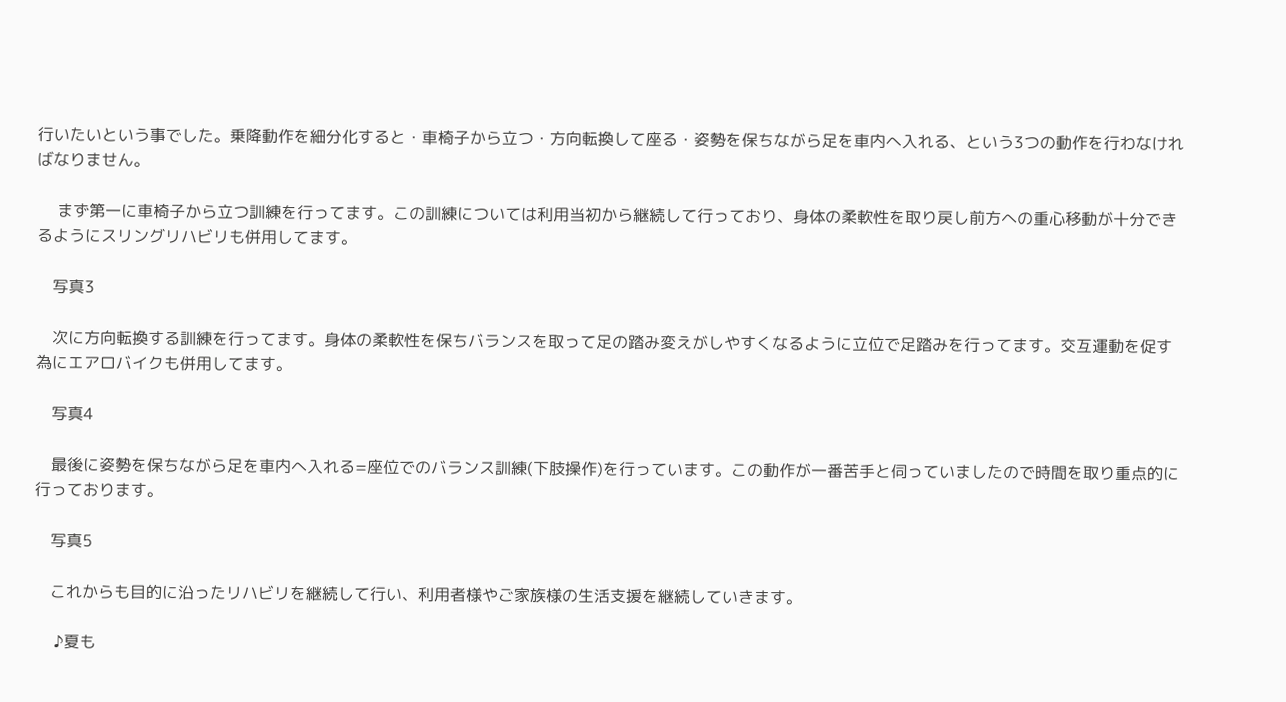行いたいという事でした。乗降動作を細分化すると・車椅子から立つ・方向転換して座る・姿勢を保ちながら足を車内へ入れる、という3つの動作を行わなければなりません。

     まず第一に車椅子から立つ訓練を行ってます。この訓練については利用当初から継続して行っており、身体の柔軟性を取り戻し前方への重心移動が十分できるようにスリングリハビリも併用してます。

    写真3

    次に方向転換する訓練を行ってます。身体の柔軟性を保ちバランスを取って足の踏み変えがしやすくなるように立位で足踏みを行ってます。交互運動を促す為にエアロバイクも併用してます。

    写真4

    最後に姿勢を保ちながら足を車内へ入れる=座位でのバランス訓練(下肢操作)を行っています。この動作が一番苦手と伺っていましたので時間を取り重点的に行っております。

    写真5

    これからも目的に沿ったリハビリを継続して行い、利用者様やご家族様の生活支援を継続していきます。

     ♪夏も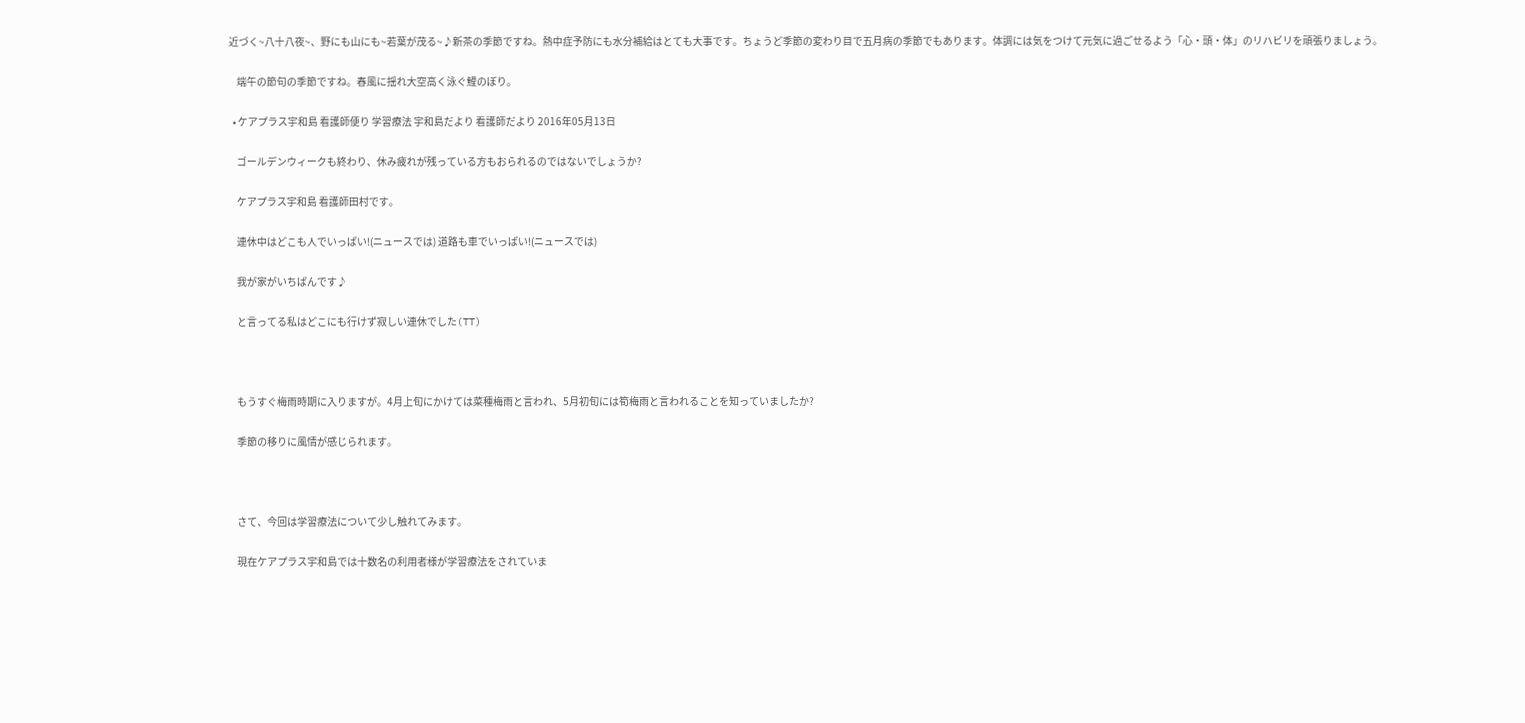近づく~八十八夜~、野にも山にも~若葉が茂る~♪新茶の季節ですね。熱中症予防にも水分補給はとても大事です。ちょうど季節の変わり目で五月病の季節でもあります。体調には気をつけて元気に過ごせるよう「心・頭・体」のリハビリを頑張りましょう。

    端午の節句の季節ですね。春風に揺れ大空高く泳ぐ鯉のぼり。

  • ケアプラス宇和島 看護師便り 学習療法 宇和島だより 看護師だより 2016年05月13日

    ゴールデンウィークも終わり、休み疲れが残っている方もおられるのではないでしょうか?

    ケアプラス宇和島 看護師田村です。

    連休中はどこも人でいっぱい!(ニュースでは) 道路も車でいっぱい!(ニュースでは)

    我が家がいちばんです♪

    と言ってる私はどこにも行けず寂しい連休でした(TT)



    もうすぐ梅雨時期に入りますが。4月上旬にかけては菜種梅雨と言われ、5月初旬には筍梅雨と言われることを知っていましたか?

    季節の移りに風情が感じられます。



    さて、今回は学習療法について少し触れてみます。

    現在ケアプラス宇和島では十数名の利用者様が学習療法をされていま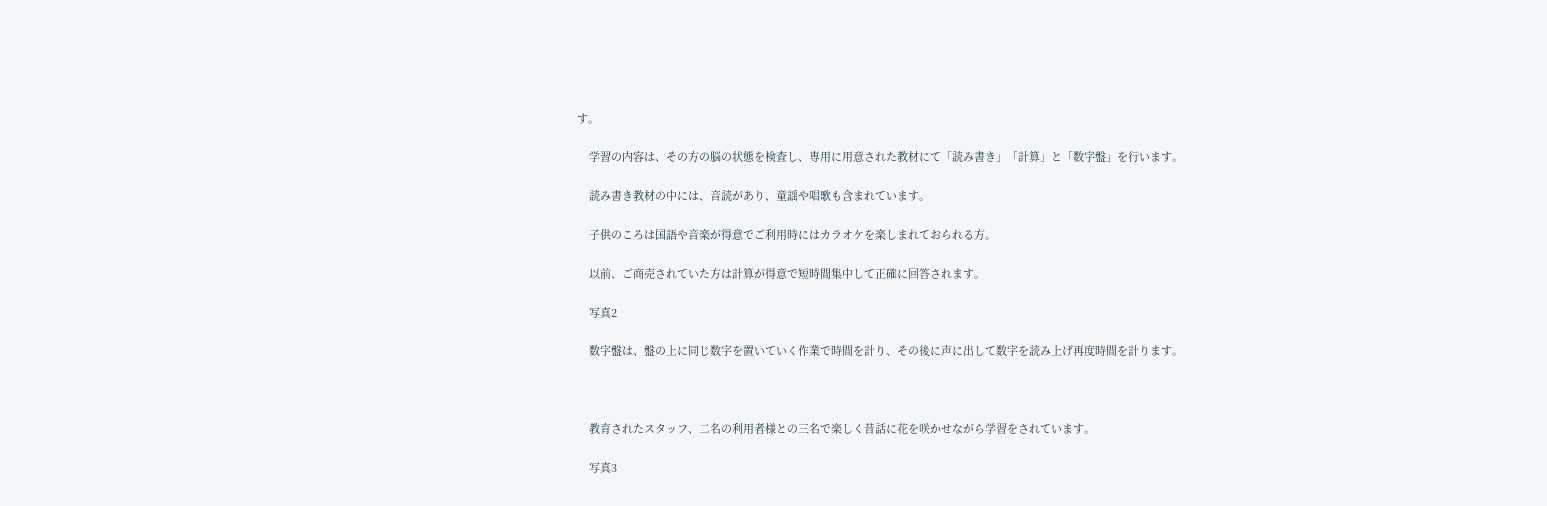す。

    学習の内容は、その方の脳の状態を検査し、専用に用意された教材にて「読み書き」「計算」と「数字盤」を行います。

    読み書き教材の中には、音読があり、童謡や唱歌も含まれています。

    子供のころは国語や音楽が得意でご利用時にはカラオケを楽しまれておられる方。

    以前、ご商売されていた方は計算が得意で短時間集中して正確に回答されます。

    写真2

    数字盤は、盤の上に同じ数字を置いていく作業で時間を計り、その後に声に出して数字を読み上げ再度時間を計ります。



    教育されたスタッフ、二名の利用者様との三名で楽しく昔話に花を咲かせながら学習をされています。

    写真3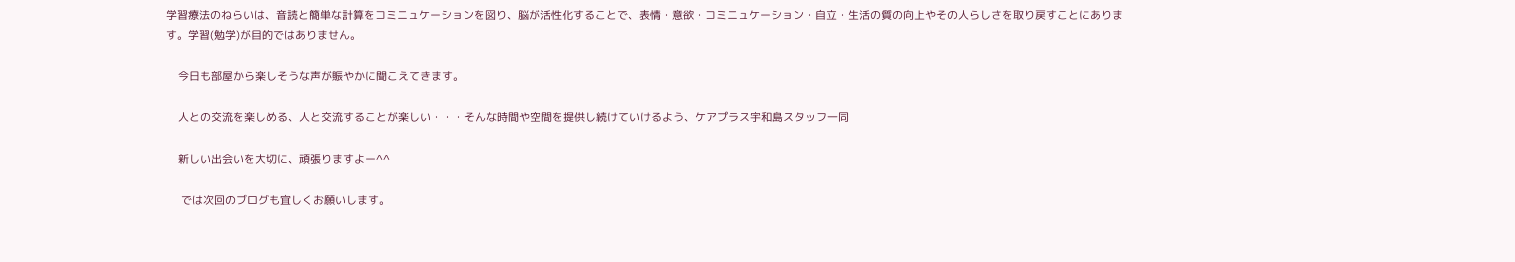学習療法のねらいは、音読と簡単な計算をコミニュケーションを図り、脳が活性化することで、表情・意欲・コミニュケーション・自立・生活の質の向上やその人らしさを取り戻すことにあります。学習(勉学)が目的ではありません。

    今日も部屋から楽しそうな声が賑やかに聞こえてきます。

    人との交流を楽しめる、人と交流することが楽しい・・・そんな時間や空間を提供し続けていけるよう、ケアプラス宇和島スタッフ一同

    新しい出会いを大切に、頑張りますよー^^

     では次回のブログも宜しくお願いします。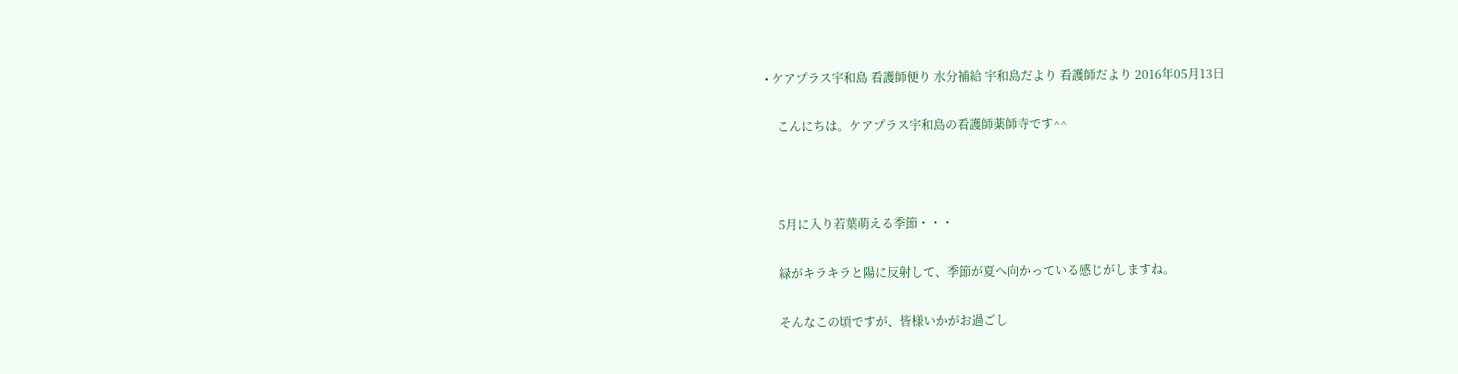• ケアプラス宇和島 看護師便り 水分補給 宇和島だより 看護師だより 2016年05月13日

    こんにちは。ケアプラス宇和島の看護師薬師寺です^^



    5月に入り若葉萌える季節・・・

    緑がキラキラと陽に反射して、季節が夏へ向かっている感じがしますね。

    そんなこの頃ですが、皆様いかがお過ごし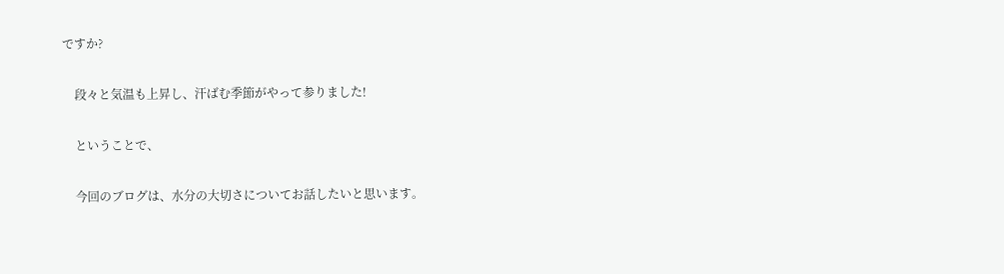ですか?

    段々と気温も上昇し、汗ばむ季節がやって参りました!

    ということで、

    今回のブログは、水分の大切さについてお話したいと思います。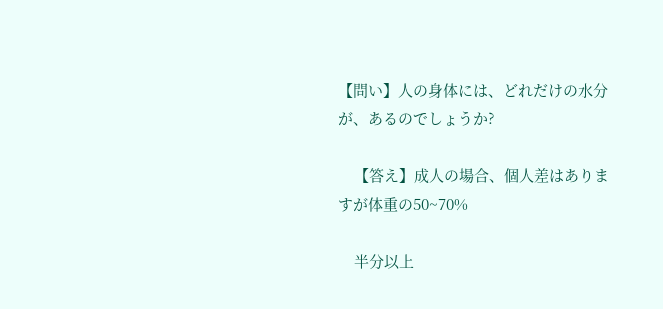【問い】人の身体には、どれだけの水分が、あるのでしょうか?

    【答え】成人の場合、個人差はありますが体重の50~70%

    半分以上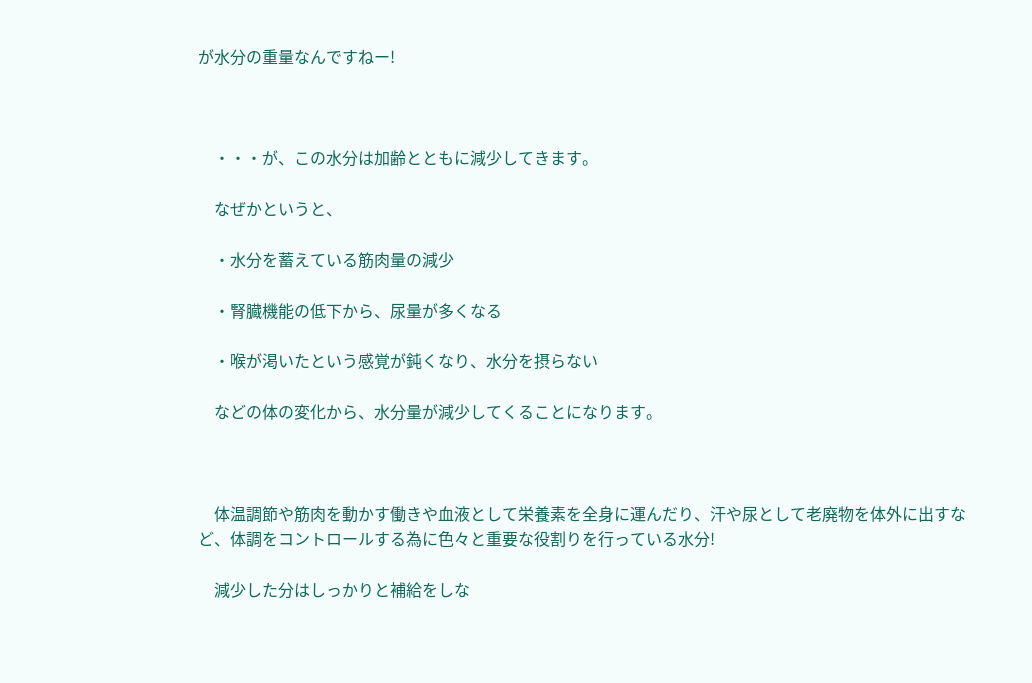が水分の重量なんですねー!



    ・・・が、この水分は加齢とともに減少してきます。

    なぜかというと、

    ・水分を蓄えている筋肉量の減少

    ・腎臓機能の低下から、尿量が多くなる

    ・喉が渇いたという感覚が鈍くなり、水分を摂らない

    などの体の変化から、水分量が減少してくることになります。



    体温調節や筋肉を動かす働きや血液として栄養素を全身に運んだり、汗や尿として老廃物を体外に出すなど、体調をコントロールする為に色々と重要な役割りを行っている水分!

    減少した分はしっかりと補給をしな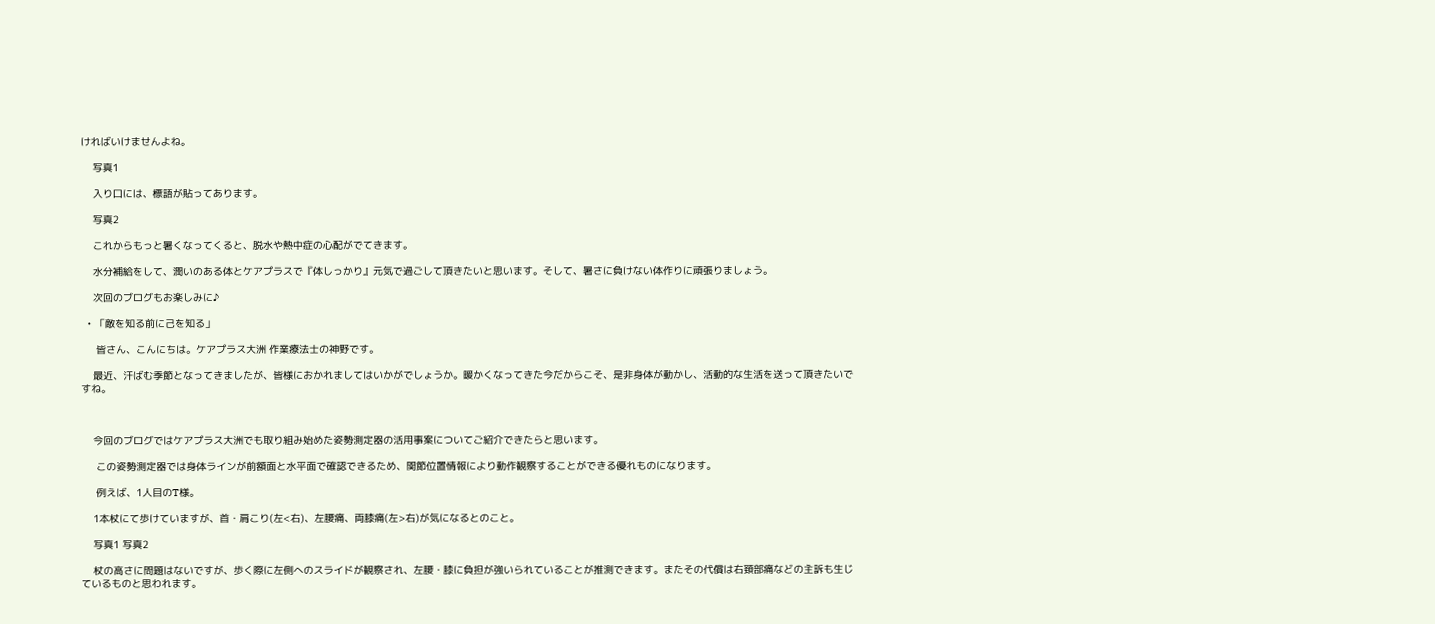ければいけませんよね。

    写真1

    入り口には、標語が貼ってあります。

    写真2

    これからもっと暑くなってくると、脱水や熱中症の心配がでてきます。

    水分補給をして、潤いのある体とケアプラスで『体しっかり』元気で過ごして頂きたいと思います。そして、暑さに負けない体作りに頑張りましょう。

    次回のブログもお楽しみに♪

  • 「敵を知る前に己を知る」

     皆さん、こんにちは。ケアプラス大洲 作業療法士の神野です。

    最近、汗ばむ季節となってきましたが、皆様におかれましてはいかがでしょうか。暖かくなってきた今だからこそ、是非身体が動かし、活動的な生活を送って頂きたいですね。



    今回のブログではケアプラス大洲でも取り組み始めた姿勢測定器の活用事案についてご紹介できたらと思います。

     この姿勢測定器では身体ラインが前額面と水平面で確認できるため、関節位置情報により動作観察することができる優れものになります。

     例えば、1人目のT様。

    1本杖にて歩けていますが、首・肩こり(左<右)、左腰痛、両膝痛(左>右)が気になるとのこと。

    写真1 写真2

    杖の高さに問題はないですが、歩く際に左側へのスライドが観察され、左腰・膝に負担が強いられていることが推測できます。またその代償は右頚部痛などの主訴も生じているものと思われます。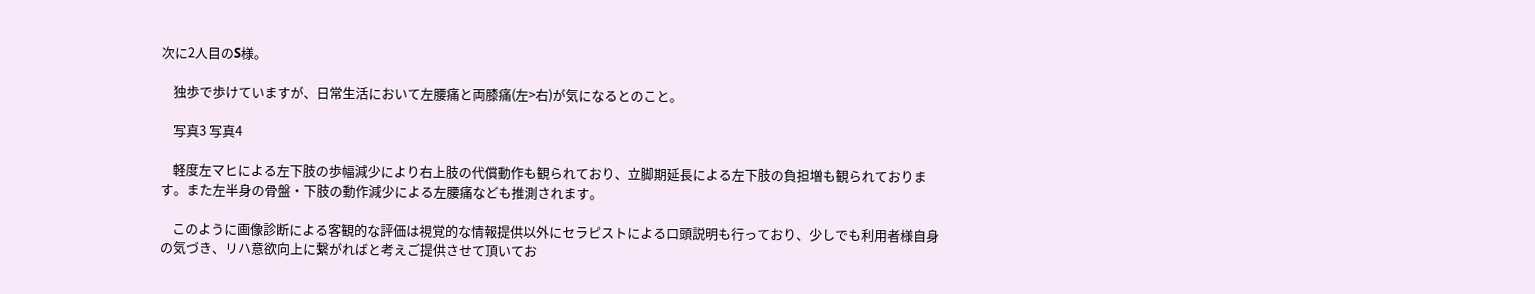次に2人目のS様。

    独歩で歩けていますが、日常生活において左腰痛と両膝痛(左>右)が気になるとのこと。

    写真3 写真4

    軽度左マヒによる左下肢の歩幅減少により右上肢の代償動作も観られており、立脚期延長による左下肢の負担増も観られております。また左半身の骨盤・下肢の動作減少による左腰痛なども推測されます。

    このように画像診断による客観的な評価は視覚的な情報提供以外にセラピストによる口頭説明も行っており、少しでも利用者様自身の気づき、リハ意欲向上に繋がればと考えご提供させて頂いてお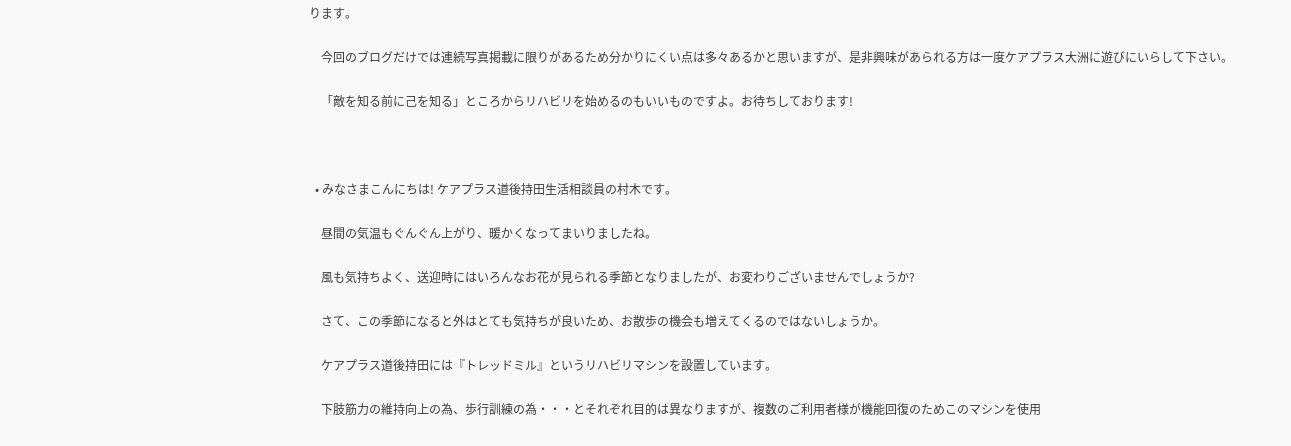ります。

    今回のブログだけでは連続写真掲載に限りがあるため分かりにくい点は多々あるかと思いますが、是非興味があられる方は一度ケアプラス大洲に遊びにいらして下さい。

    「敵を知る前に己を知る」ところからリハビリを始めるのもいいものですよ。お待ちしております!



  • みなさまこんにちは! ケアプラス道後持田生活相談員の村木です。

    昼間の気温もぐんぐん上がり、暖かくなってまいりましたね。

    風も気持ちよく、送迎時にはいろんなお花が見られる季節となりましたが、お変わりございませんでしょうか?

    さて、この季節になると外はとても気持ちが良いため、お散歩の機会も増えてくるのではないしょうか。

    ケアプラス道後持田には『トレッドミル』というリハビリマシンを設置しています。

    下肢筋力の維持向上の為、歩行訓練の為・・・とそれぞれ目的は異なりますが、複数のご利用者様が機能回復のためこのマシンを使用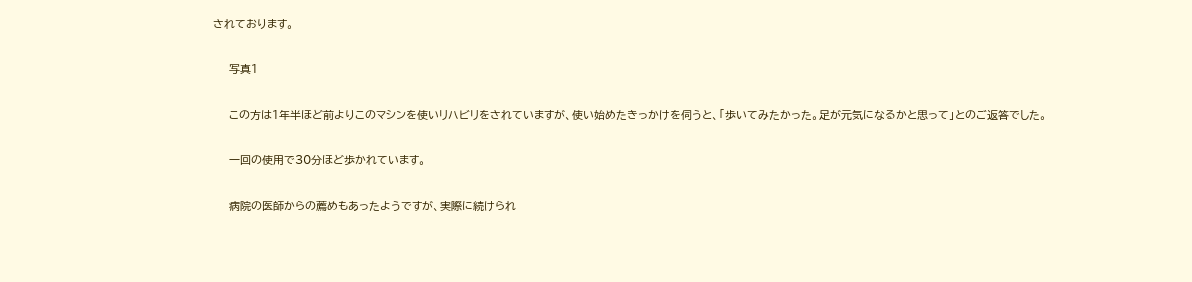されております。

    写真1

    この方は1年半ほど前よりこのマシンを使いリハビリをされていますが、使い始めたきっかけを伺うと、「歩いてみたかった。足が元気になるかと思って」とのご返答でした。

    一回の使用で30分ほど歩かれています。

    病院の医師からの薦めもあったようですが、実際に続けられ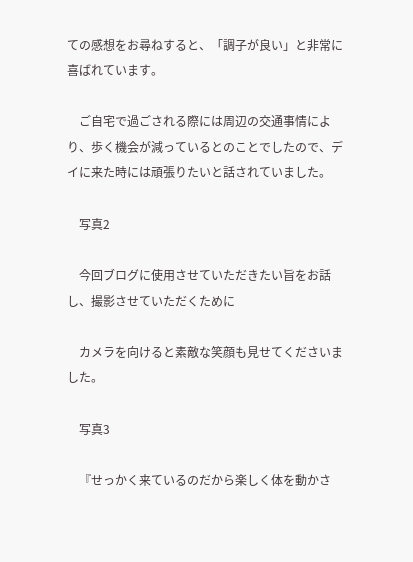ての感想をお尋ねすると、「調子が良い」と非常に喜ばれています。

    ご自宅で過ごされる際には周辺の交通事情により、歩く機会が減っているとのことでしたので、デイに来た時には頑張りたいと話されていました。

    写真2

    今回ブログに使用させていただきたい旨をお話し、撮影させていただくために

    カメラを向けると素敵な笑顔も見せてくださいました。

    写真3

    『せっかく来ているのだから楽しく体を動かさ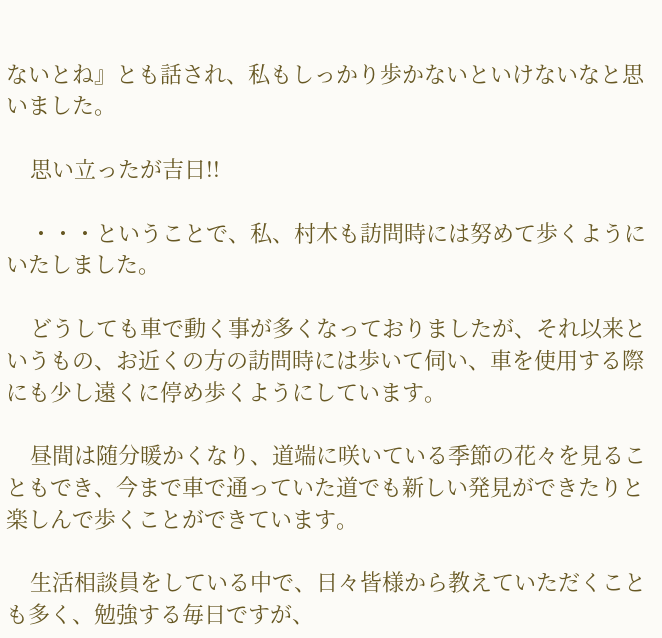ないとね』とも話され、私もしっかり歩かないといけないなと思いました。

    思い立ったが吉日!!

    ・・・ということで、私、村木も訪問時には努めて歩くようにいたしました。

    どうしても車で動く事が多くなっておりましたが、それ以来というもの、お近くの方の訪問時には歩いて伺い、車を使用する際にも少し遠くに停め歩くようにしています。

    昼間は随分暖かくなり、道端に咲いている季節の花々を見ることもでき、今まで車で通っていた道でも新しい発見ができたりと楽しんで歩くことができています。

    生活相談員をしている中で、日々皆様から教えていただくことも多く、勉強する毎日ですが、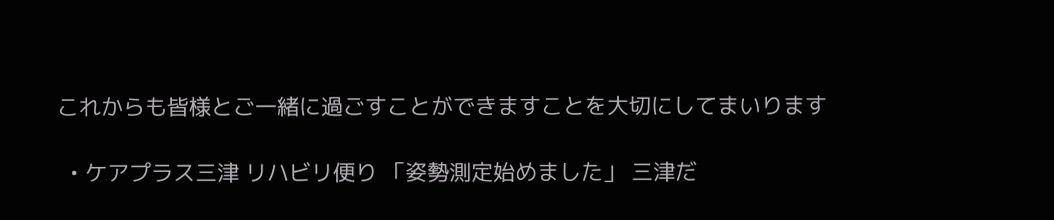これからも皆様とご一緒に過ごすことができますことを大切にしてまいります

  • ケアプラス三津 リハビリ便り 「姿勢測定始めました」 三津だ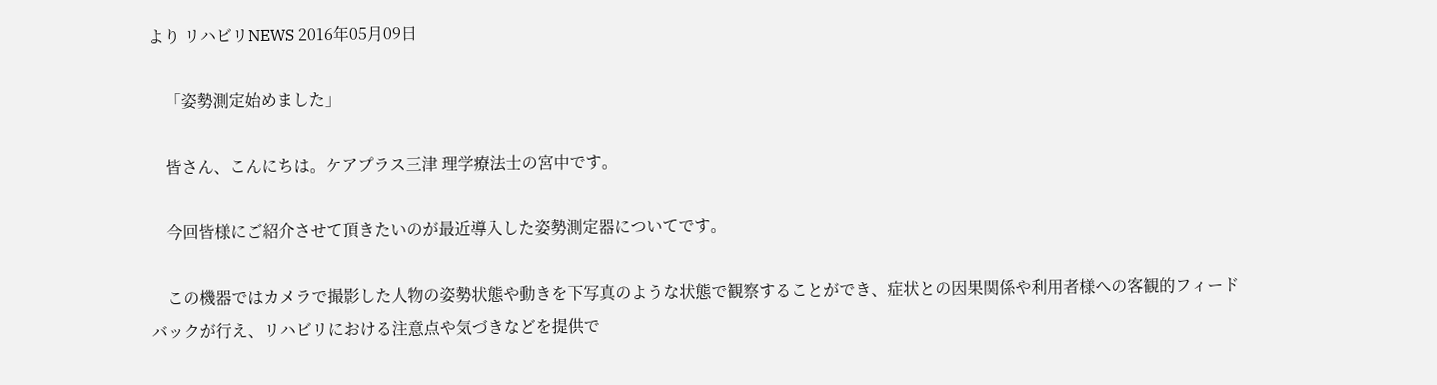より リハビリNEWS 2016年05月09日

    「姿勢測定始めました」

    皆さん、こんにちは。ケアプラス三津 理学療法士の宮中です。

    今回皆様にご紹介させて頂きたいのが最近導入した姿勢測定器についてです。

    この機器ではカメラで撮影した人物の姿勢状態や動きを下写真のような状態で観察することができ、症状との因果関係や利用者様への客観的フィードバックが行え、リハビリにおける注意点や気づきなどを提供で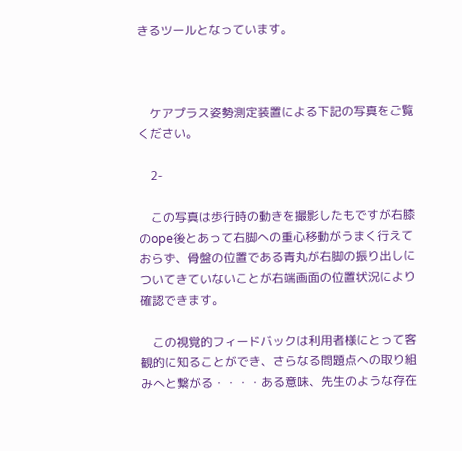きるツールとなっています。



    ケアプラス姿勢測定装置による下記の写真をご覧ください。

    2-

    この写真は歩行時の動きを撮影したもですが右膝のope後とあって右脚への重心移動がうまく行えておらず、骨盤の位置である青丸が右脚の振り出しについてきていないことが右端画面の位置状況により確認できます。

    この視覚的フィードバックは利用者様にとって客観的に知ることができ、さらなる問題点への取り組みへと繋がる・・・・ある意味、先生のような存在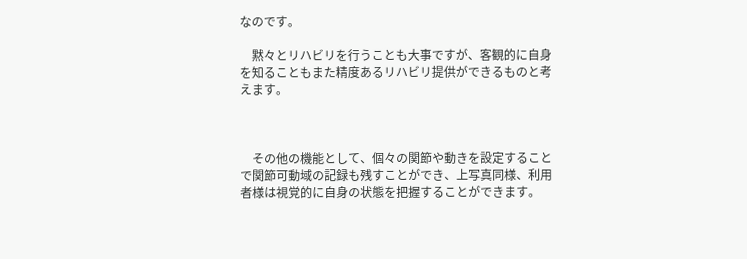なのです。

    黙々とリハビリを行うことも大事ですが、客観的に自身を知ることもまた精度あるリハビリ提供ができるものと考えます。



    その他の機能として、個々の関節や動きを設定することで関節可動域の記録も残すことができ、上写真同様、利用者様は視覚的に自身の状態を把握することができます。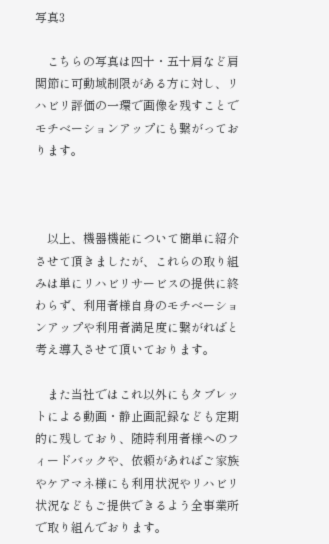写真3

    こちらの写真は四十・五十肩など肩関節に可動域制限がある方に対し、リハビリ評価の一環で画像を残すことでモチベーションアップにも繋がっております。



    以上、機器機能について簡単に紹介させて頂きましたが、これらの取り組みは単にリハビリサービスの提供に終わらず、利用者様自身のモチベーションアップや利用者満足度に繋がればと考え導入させて頂いております。

    また当社ではこれ以外にもタブレットによる動画・静止画記録なども定期的に残しており、随時利用者様へのフィードバックや、依頼があればご家族やケアマネ様にも利用状況やリハビリ状況などもご提供できるよう全事業所で取り組んでおります。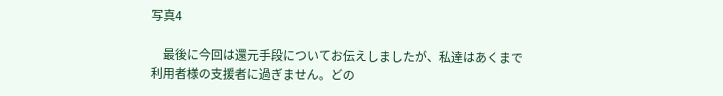写真4

    最後に今回は還元手段についてお伝えしましたが、私達はあくまで利用者様の支援者に過ぎません。どの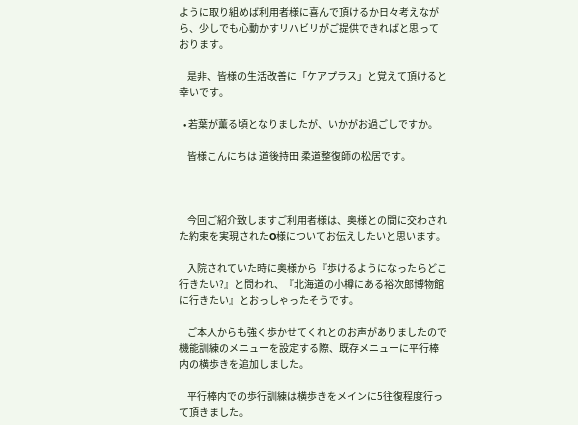ように取り組めば利用者様に喜んで頂けるか日々考えながら、少しでも心動かすリハビリがご提供できればと思っております。

    是非、皆様の生活改善に「ケアプラス」と覚えて頂けると幸いです。

  • 若葉が薫る頃となりましたが、いかがお過ごしですか。

    皆様こんにちは 道後持田 柔道整復師の松居です。



    今回ご紹介致しますご利用者様は、奥様との間に交わされた約束を実現されたO様についてお伝えしたいと思います。

    入院されていた時に奥様から『歩けるようになったらどこ行きたい?』と問われ、『北海道の小樽にある裕次郎博物館に行きたい』とおっしゃったそうです。

    ご本人からも強く歩かせてくれとのお声がありましたので機能訓練のメニューを設定する際、既存メニューに平行棒内の横歩きを追加しました。

    平行棒内での歩行訓練は横歩きをメインに5往復程度行って頂きました。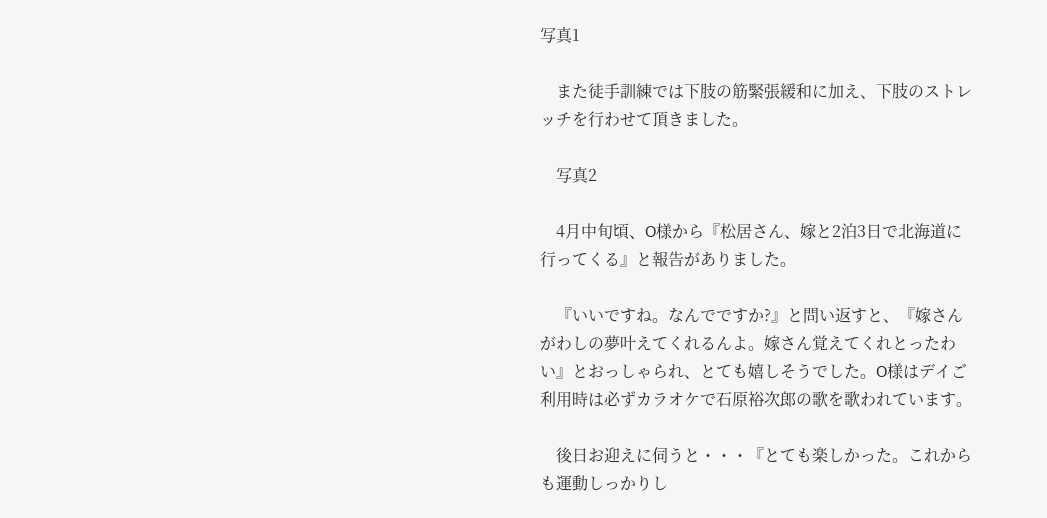写真1

    また徒手訓練では下肢の筋緊張緩和に加え、下肢のストレッチを行わせて頂きました。

    写真2

    4月中旬頃、O様から『松居さん、嫁と2泊3日で北海道に行ってくる』と報告がありました。

    『いいですね。なんでですか?』と問い返すと、『嫁さんがわしの夢叶えてくれるんよ。嫁さん覚えてくれとったわい』とおっしゃられ、とても嬉しそうでした。O様はデイご利用時は必ずカラオケで石原裕次郎の歌を歌われています。

    後日お迎えに伺うと・・・『とても楽しかった。これからも運動しっかりし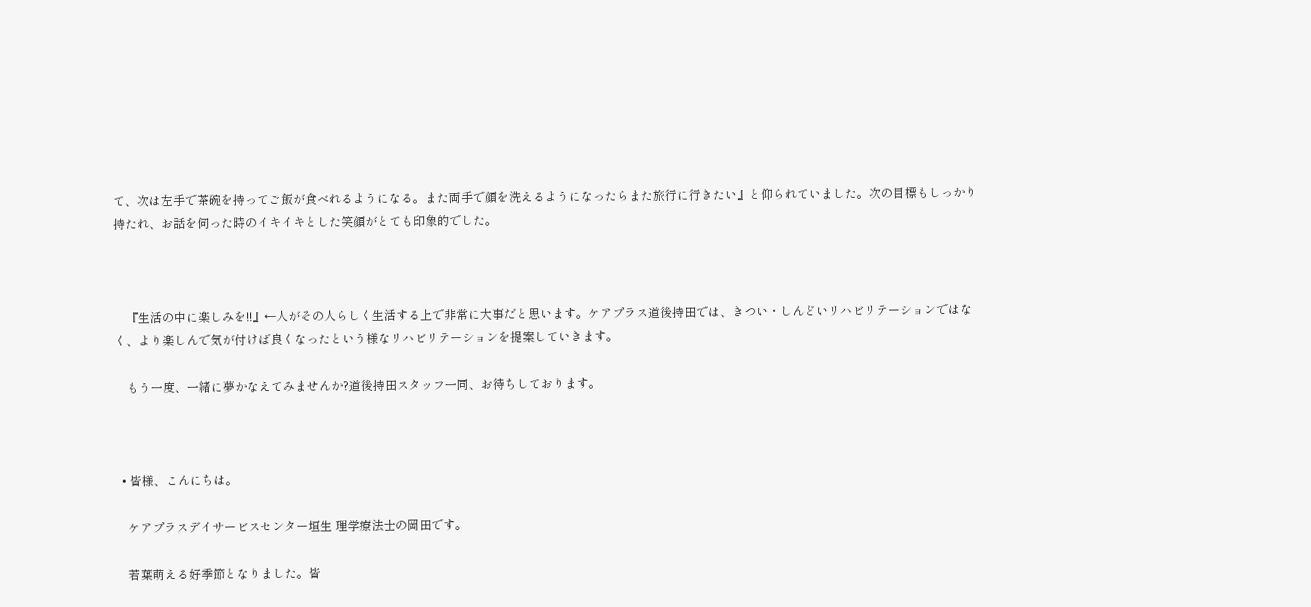て、次は左手で茶碗を持ってご飯が食べれるようになる。また両手で顔を洗えるようになったらまた旅行に行きたい』と仰られていました。次の目標もしっかり持たれ、お話を伺った時のイキイキとした笑顔がとても印象的でした。



    『生活の中に楽しみを!!』←人がその人らしく生活する上で非常に大事だと思います。ケアプラス道後持田では、きつい・しんどいリハビリテーションではなく、より楽しんで気が付けば良くなったという様なリハビリテーションを提案していきます。

    もう一度、一緒に夢かなえてみませんか?道後持田スタッフ一同、お待ちしております。



  • 皆様、こんにちは。

    ケアプラスデイサービスセンター垣生 理学療法士の岡田です。

    若葉萌える好季節となりました。皆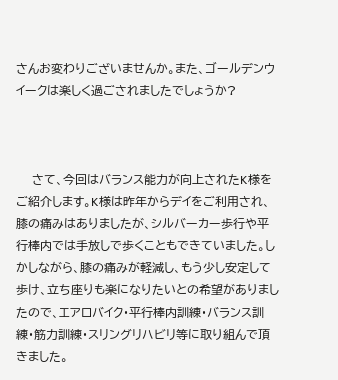さんお変わりございませんか。また、ゴールデンウイークは楽しく過ごされましたでしょうか?



    さて、今回はバランス能力が向上されたK様をご紹介します。K様は昨年からデイをご利用され、膝の痛みはありましたが、シルバーカー歩行や平行棒内では手放しで歩くこともできていました。しかしながら、膝の痛みが軽減し、もう少し安定して歩け、立ち座りも楽になりたいとの希望がありましたので、エアロバイク・平行棒内訓練・バランス訓練・筋力訓練・スリングリハビリ等に取り組んで頂きました。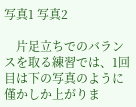写真1 写真2

    片足立ちでのバランスを取る練習では、1回目は下の写真のように僅かしか上がりま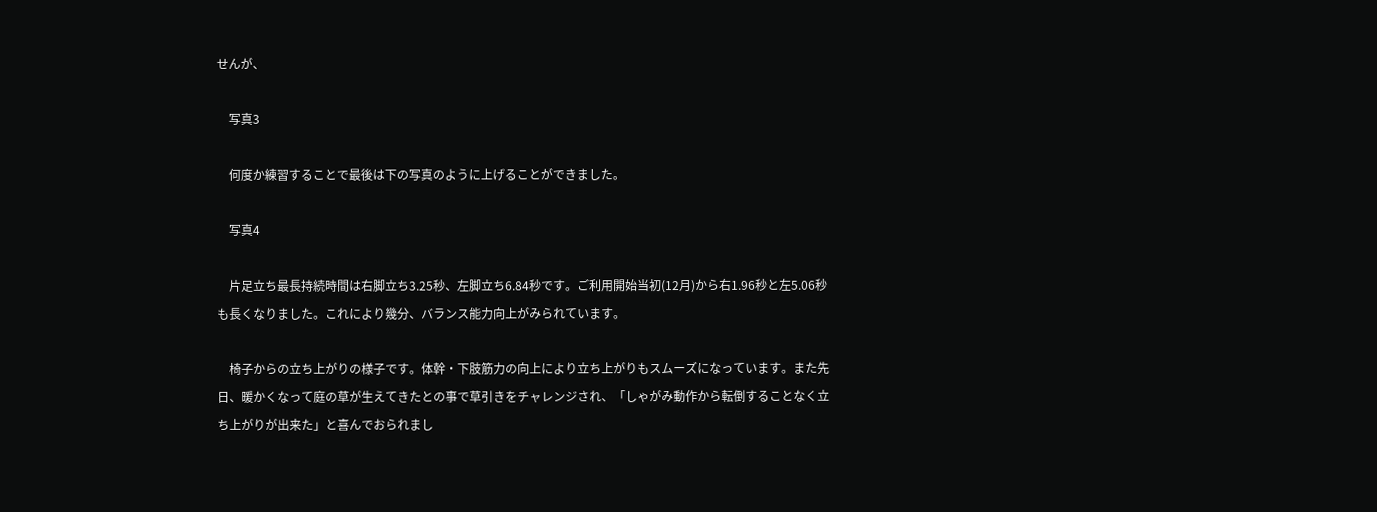せんが、

    写真3

    何度か練習することで最後は下の写真のように上げることができました。

    写真4

    片足立ち最長持続時間は右脚立ち3.25秒、左脚立ち6.84秒です。ご利用開始当初(12月)から右1.96秒と左5.06秒も長くなりました。これにより幾分、バランス能力向上がみられています。

    椅子からの立ち上がりの様子です。体幹・下肢筋力の向上により立ち上がりもスムーズになっています。また先日、暖かくなって庭の草が生えてきたとの事で草引きをチャレンジされ、「しゃがみ動作から転倒することなく立ち上がりが出来た」と喜んでおられまし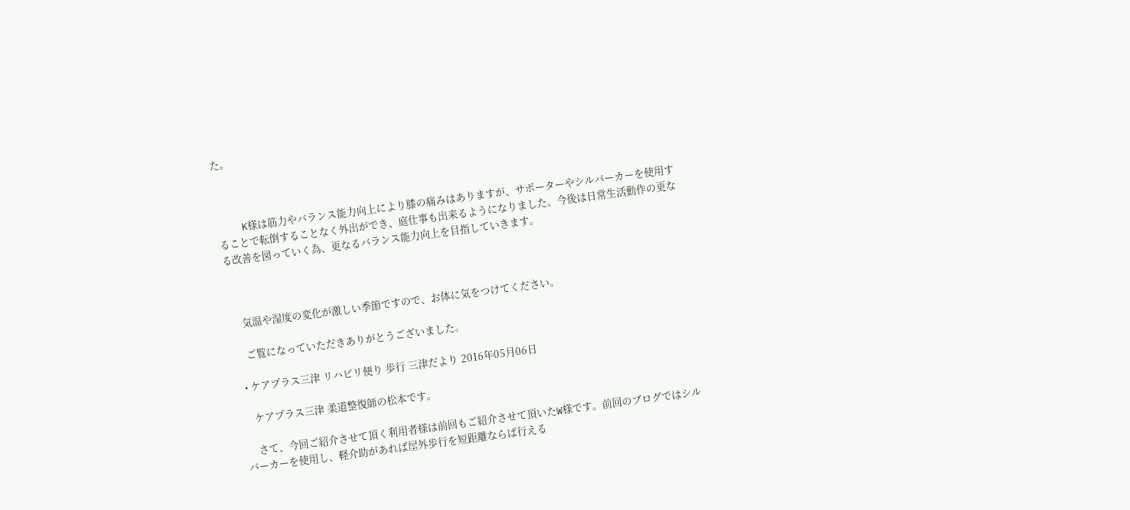た。



    K様は筋力やバランス能力向上により膝の痛みはありますが、サポーターやシルバーカーを使用することで転倒することなく外出ができ、庭仕事も出来るようになりました。今後は日常生活動作の更なる改善を図っていく為、更なるバランス能力向上を目指していきます。



    気温や湿度の変化が激しい季節ですので、お体に気をつけてください。

    ご覧になっていただきありがとうございました。

  • ケアプラス三津 リハビリ便り 歩行 三津だより 2016年05月06日

    ケアプラス三津 柔道整復師の松本です。

    さて、今回ご紹介させて頂く利用者様は前回もご紹介させて頂いたW様です。前回のブログではシルバーカーを使用し、軽介助があれば屋外歩行を短距離ならば行える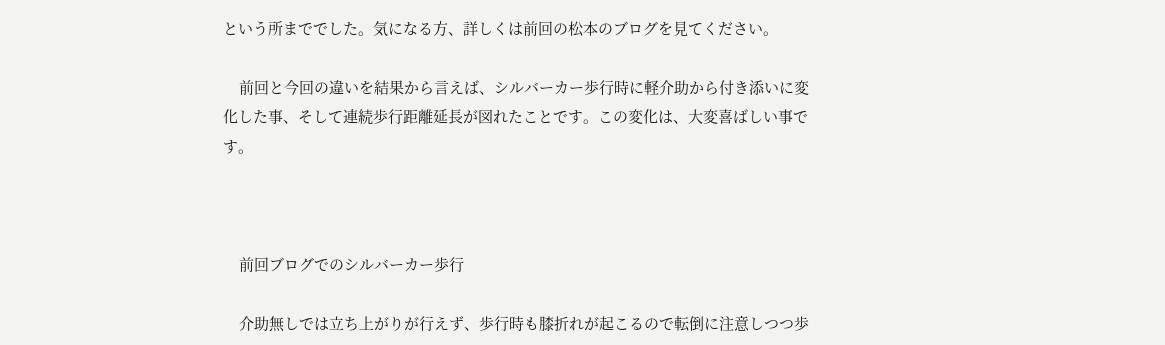という所まででした。気になる方、詳しくは前回の松本のブログを見てください。

    前回と今回の違いを結果から言えば、シルバーカー歩行時に軽介助から付き添いに変化した事、そして連続歩行距離延長が図れたことです。この変化は、大変喜ばしい事です。



    前回ブログでのシルバーカー歩行

    介助無しでは立ち上がりが行えず、歩行時も膝折れが起こるので転倒に注意しつつ歩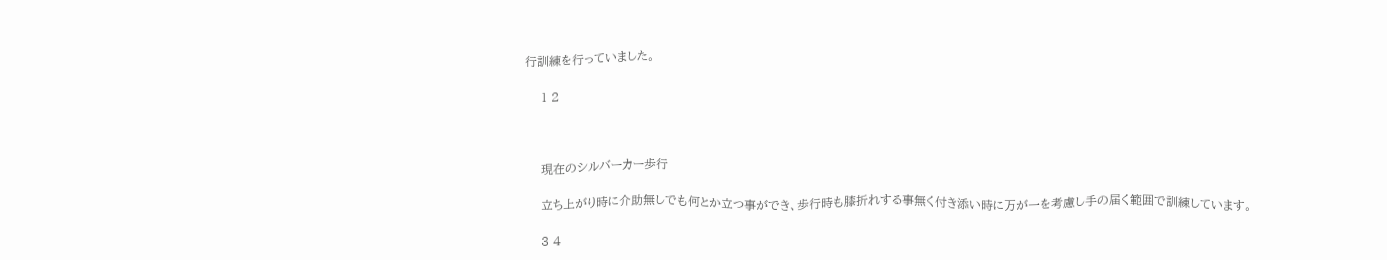行訓練を行っていました。

    1 2



    現在のシルバーカー歩行

    立ち上がり時に介助無しでも何とか立つ事ができ、歩行時も膝折れする事無く付き添い時に万が一を考慮し手の届く範囲で訓練しています。

    3 4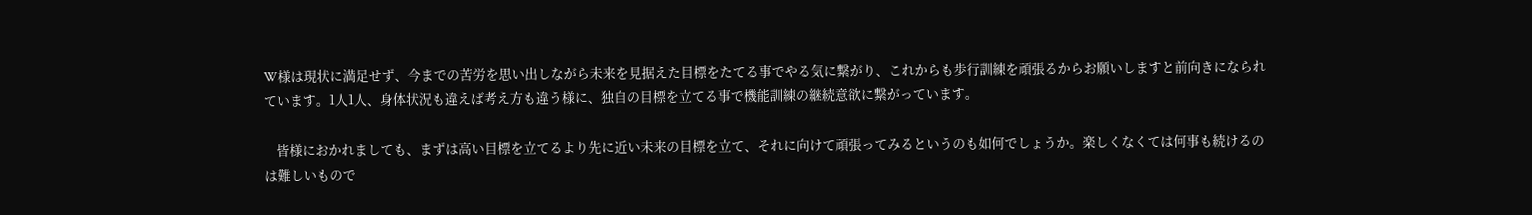W様は現状に満足せず、今までの苦労を思い出しながら未来を見据えた目標をたてる事でやる気に繋がり、これからも歩行訓練を頑張るからお願いしますと前向きになられています。1人1人、身体状況も違えば考え方も違う様に、独自の目標を立てる事で機能訓練の継続意欲に繋がっています。

    皆様におかれましても、まずは高い目標を立てるより先に近い未来の目標を立て、それに向けて頑張ってみるというのも如何でしょうか。楽しくなくては何事も続けるのは難しいもので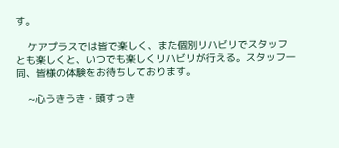す。

    ケアプラスでは皆で楽しく、また個別リハビリでスタッフとも楽しくと、いつでも楽しくリハビリが行える。スタッフ一同、皆様の体験をお待ちしております。

    ~心うきうき・頭すっき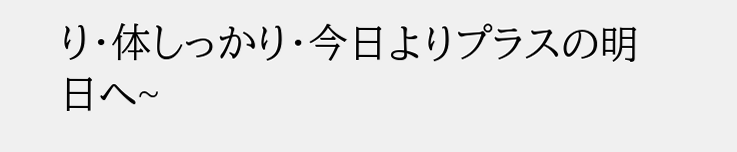り・体しっかり・今日よりプラスの明日へ~